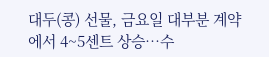대두(콩) 선물, 금요일 대부분 계약에서 4~5센트 상승…수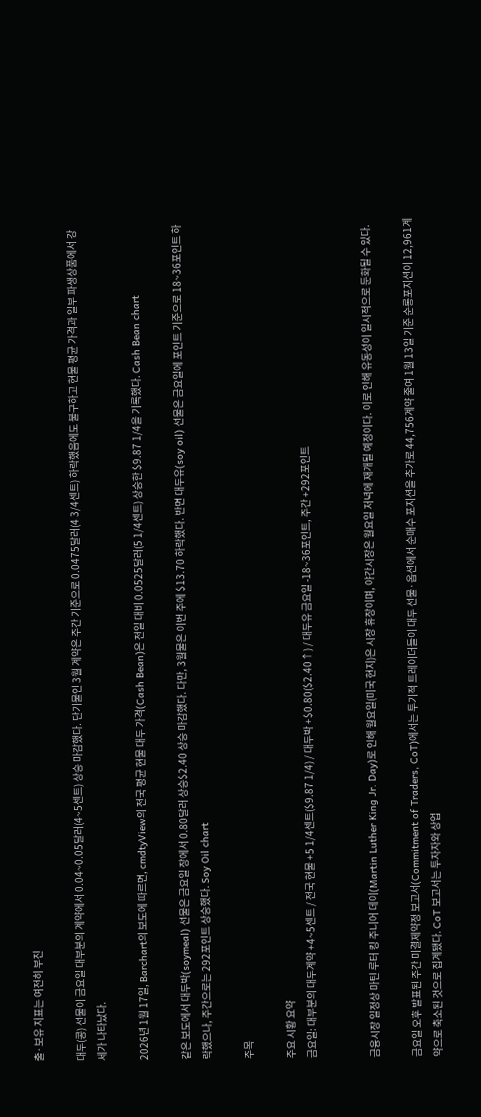출·보유 지표는 여전히 부진

대두(콩) 선물이 금요일 대부분의 계약에서 0.04~0.05달러(4~5센트) 상승 마감했다. 단기물인 3월 계약은 주간 기준으로 0.0475달러(4 3/4센트) 하락했음에도 불구하고 현물 평균 가격과 일부 파생상품에서 강세가 나타났다.

2026년 1월 17일, Barchart의 보도에 따르면, cmdtyView의 전국 평균 현물 대두 가격(Cash Bean)은 전일 대비 0.0525달러(5 1/4센트) 상승한 $9.87 1/4을 기록했다. Cash Bean chart

같은 보도에서 대두박(soymeal) 선물은 금요일 장에서 0.80달러 상승$2.40 상승 마감했다. 다만, 3월물은 이번 주에 $13.70 하락했다. 반면 대두유(soy oil) 선물은 금요일에 포인트 기준으로 18~36포인트 하락했으나, 주간으로는 292포인트 상승했다. Soy Oil chart

주목

주요 시황 요약
금요일: 대부분의 대두계약 +4~5센트 / 전국 현물 +5 1/4센트($9.87 1/4) / 대두박 +$0.80($2.40↑) / 대두유 금요일 -18~36포인트, 주간 +292포인트


금융시장 일정상 마틴 루터 킹 주니어 데이(Martin Luther King Jr. Day)로 인해 월요일(미국 현지)은 시장 휴장이며, 야간시장은 월요일 저녁에 재개될 예정이다. 이로 인해 유동성이 일시적으로 둔화될 수 있다.

금요일 오후 발표된 주간 미결제약정 보고서(Commitment of Traders, CoT)에서는 투기적 트레이더들이 대두 선물·옵션에서 순매수 포지션을 추가로 44,756계약 줄여 1월 13일 기준 순롱포지션이 12,961계약으로 축소된 것으로 집계됐다. CoT 보고서는 투자자와 상업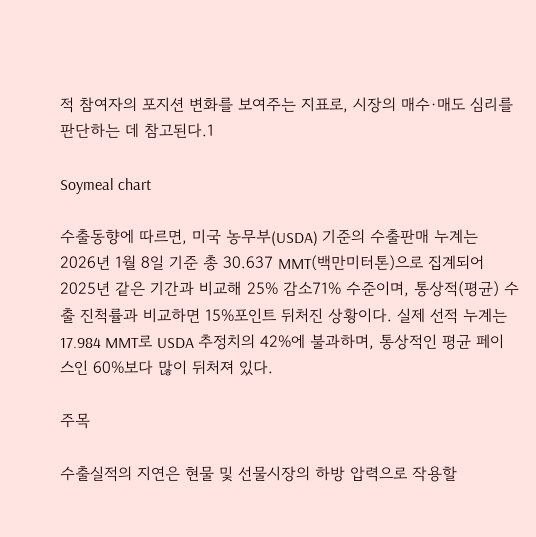적 참여자의 포지션 변화를 보여주는 지표로, 시장의 매수·매도 심리를 판단하는 데 참고된다.1

Soymeal chart

수출동향에 따르면, 미국 농무부(USDA) 기준의 수출판매 누계는 2026년 1월 8일 기준 총 30.637 MMT(백만미터톤)으로 집계되어 2025년 같은 기간과 비교해 25% 감소71% 수준이며, 통상적(평균) 수출 진척률과 비교하면 15%포인트 뒤처진 상황이다. 실제 선적 누계는 17.984 MMT로 USDA 추정치의 42%에 불과하며, 통상적인 평균 페이스인 60%보다 많이 뒤처져 있다.

주목

수출실적의 지연은 현물 및 선물시장의 하방 압력으로 작용할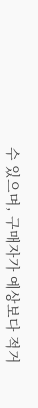수 있으며, 구매자가 예상보다 적거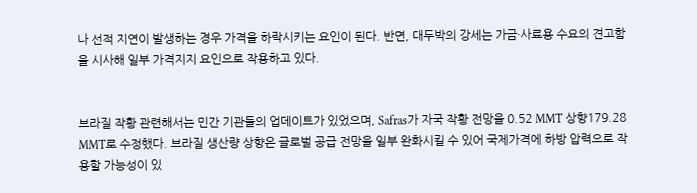나 선적 지연이 발생하는 경우 가격을 하락시키는 요인이 된다. 반면, 대두박의 강세는 가금·사료용 수요의 견고함을 시사해 일부 가격지지 요인으로 작용하고 있다.


브라질 작황 관련해서는 민간 기관들의 업데이트가 있었으며, Safras가 자국 작황 전망을 0.52 MMT 상향179.28 MMT로 수정했다. 브라질 생산량 상향은 글로벌 공급 전망을 일부 완화시킬 수 있어 국제가격에 하방 압력으로 작용할 가능성이 있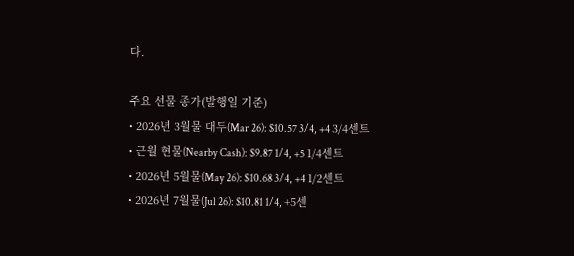다.

주요 선물 종가(발행일 기준)
• 2026년 3월물 대두(Mar 26): $10.57 3/4, +4 3/4센트
• 근월 현물(Nearby Cash): $9.87 1/4, +5 1/4센트
• 2026년 5월물(May 26): $10.68 3/4, +4 1/2센트
• 2026년 7월물(Jul 26): $10.81 1/4, +5센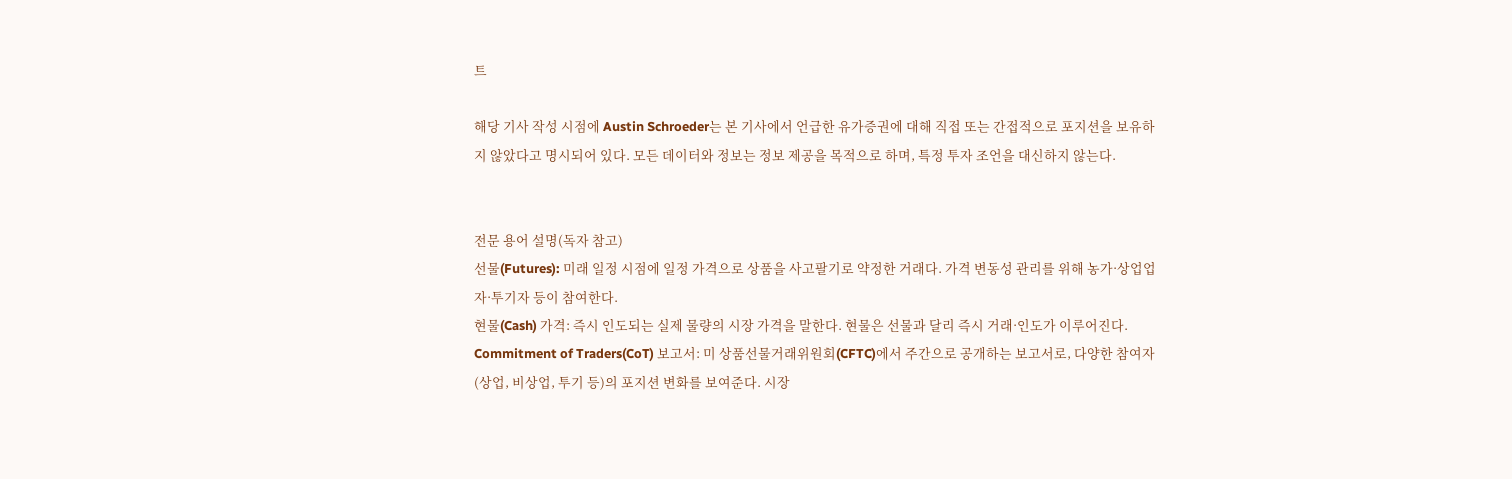트

해당 기사 작성 시점에 Austin Schroeder는 본 기사에서 언급한 유가증권에 대해 직접 또는 간접적으로 포지션을 보유하지 않았다고 명시되어 있다. 모든 데이터와 정보는 정보 제공을 목적으로 하며, 특정 투자 조언을 대신하지 않는다.


전문 용어 설명(독자 참고)
선물(Futures): 미래 일정 시점에 일정 가격으로 상품을 사고팔기로 약정한 거래다. 가격 변동성 관리를 위해 농가·상업업자·투기자 등이 참여한다.
현물(Cash) 가격: 즉시 인도되는 실제 물량의 시장 가격을 말한다. 현물은 선물과 달리 즉시 거래·인도가 이루어진다.
Commitment of Traders(CoT) 보고서: 미 상품선물거래위원회(CFTC)에서 주간으로 공개하는 보고서로, 다양한 참여자(상업, 비상업, 투기 등)의 포지션 변화를 보여준다. 시장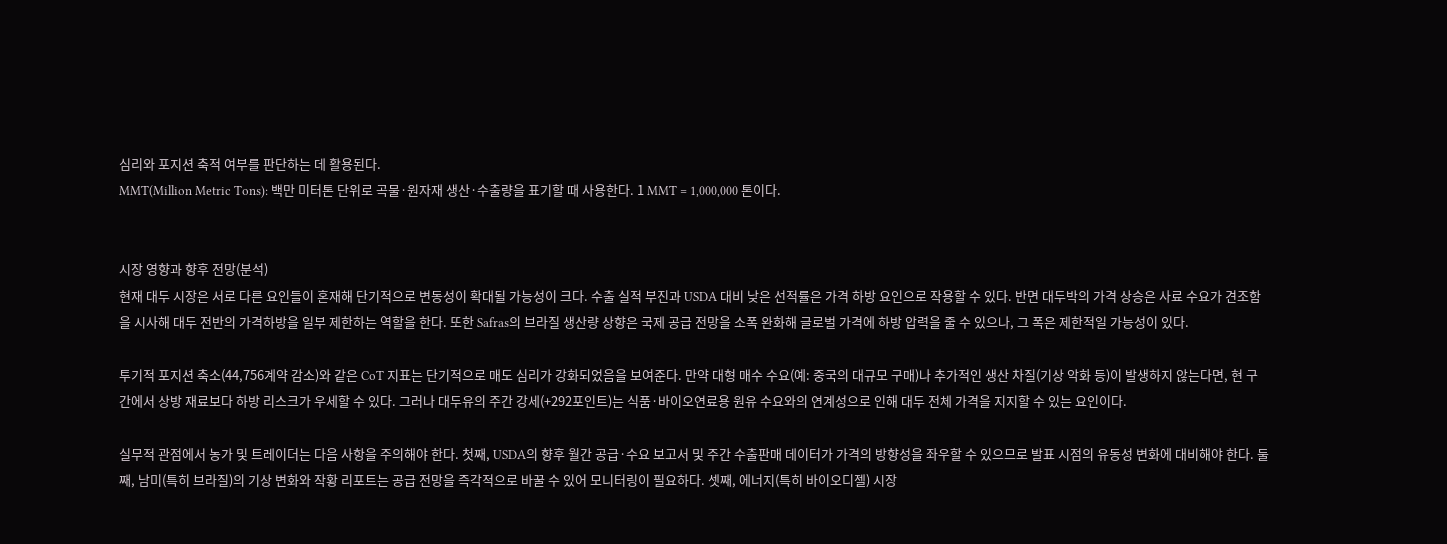심리와 포지션 축적 여부를 판단하는 데 활용된다.
MMT(Million Metric Tons): 백만 미터톤 단위로 곡물·원자재 생산·수출량을 표기할 때 사용한다. 1 MMT = 1,000,000 톤이다.


시장 영향과 향후 전망(분석)
현재 대두 시장은 서로 다른 요인들이 혼재해 단기적으로 변동성이 확대될 가능성이 크다. 수출 실적 부진과 USDA 대비 낮은 선적률은 가격 하방 요인으로 작용할 수 있다. 반면 대두박의 가격 상승은 사료 수요가 견조함을 시사해 대두 전반의 가격하방을 일부 제한하는 역할을 한다. 또한 Safras의 브라질 생산량 상향은 국제 공급 전망을 소폭 완화해 글로벌 가격에 하방 압력을 줄 수 있으나, 그 폭은 제한적일 가능성이 있다.

투기적 포지션 축소(44,756계약 감소)와 같은 CoT 지표는 단기적으로 매도 심리가 강화되었음을 보여준다. 만약 대형 매수 수요(예: 중국의 대규모 구매)나 추가적인 생산 차질(기상 악화 등)이 발생하지 않는다면, 현 구간에서 상방 재료보다 하방 리스크가 우세할 수 있다. 그러나 대두유의 주간 강세(+292포인트)는 식품·바이오연료용 원유 수요와의 연계성으로 인해 대두 전체 가격을 지지할 수 있는 요인이다.

실무적 관점에서 농가 및 트레이더는 다음 사항을 주의해야 한다. 첫째, USDA의 향후 월간 공급·수요 보고서 및 주간 수출판매 데이터가 가격의 방향성을 좌우할 수 있으므로 발표 시점의 유동성 변화에 대비해야 한다. 둘째, 남미(특히 브라질)의 기상 변화와 작황 리포트는 공급 전망을 즉각적으로 바꿀 수 있어 모니터링이 필요하다. 셋째, 에너지(특히 바이오디젤) 시장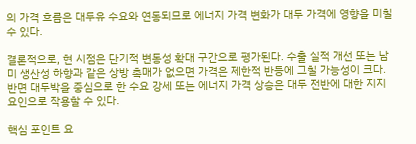의 가격 흐름은 대두유 수요와 연동되므로 에너지 가격 변화가 대두 가격에 영향을 미칠 수 있다.

결론적으로, 현 시점은 단기적 변동성 확대 구간으로 평가된다. 수출 실적 개선 또는 남미 생산성 하향과 같은 상방 촉매가 없으면 가격은 제한적 반등에 그칠 가능성이 크다. 반면 대두박을 중심으로 한 수요 강세 또는 에너지 가격 상승은 대두 전반에 대한 지지 요인으로 작용할 수 있다.

핵심 포인트 요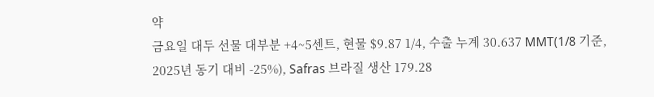약
금요일 대두 선물 대부분 +4~5센트, 현물 $9.87 1/4, 수출 누계 30.637 MMT(1/8 기준, 2025년 동기 대비 -25%), Safras 브라질 생산 179.28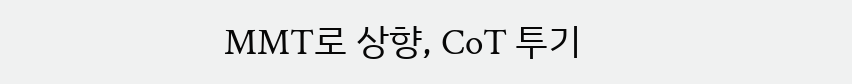MMT로 상향, CoT 투기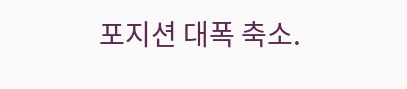포지션 대폭 축소.